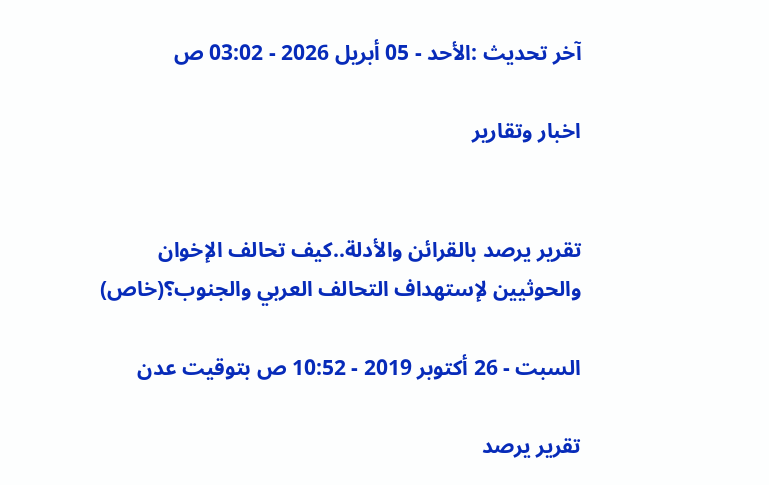آخر تحديث :الأحد - 05 أبريل 2026 - 03:02 ص

اخبار وتقارير


تقرير يرصد بالقرائن والأدلة..كيف تحالف الإخوان والحوثيين لإستهداف التحالف العربي والجنوب؟(خاص)

السبت - 26 أكتوبر 2019 - 10:52 ص بتوقيت عدن

تقرير يرصد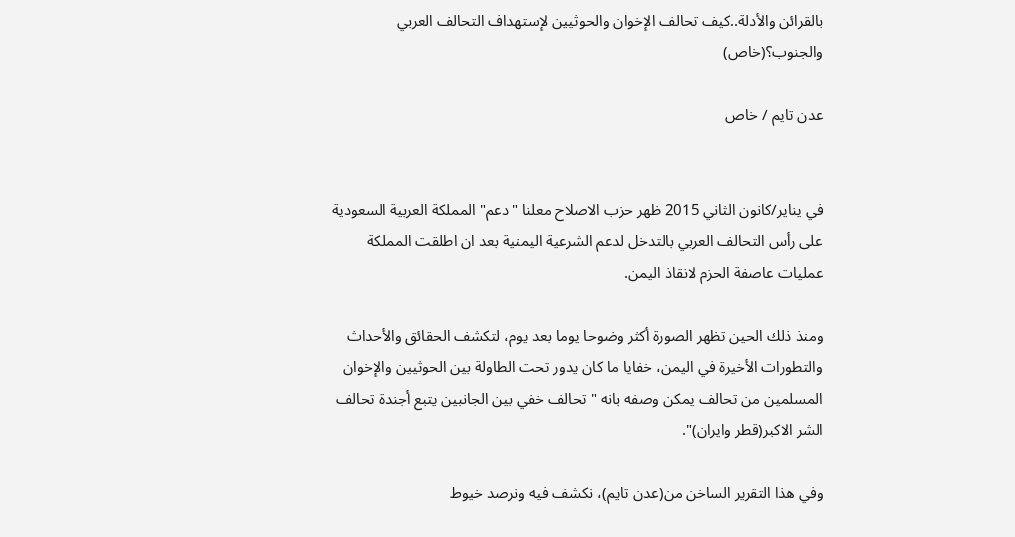بالقرائن والأدلة..كيف تحالف الإخوان والحوثيين لإستهداف التحالف العربي والجنوب؟(خاص)

عدن تايم / خاص


في يناير/كانون الثاني 2015 ظهر حزب الاصلاح معلنا "دعم" المملكة العربية السعودية على رأس التحالف العربي بالتدخل لدعم الشرعية اليمنية بعد ان اطلقت المملكة عمليات عاصفة الحزم لانقاذ اليمن.

ومنذ ذلك الحين تظهر الصورة أكثر وضوحا يوما بعد يوم، لتكشف الحقائق والأحداث والتطورات الأخيرة في اليمن، خفايا ما كان يدور تحت الطاولة بين الحوثيين والإخوان المسلمين من تحالف يمكن وصفه بانه " تحالف خفي بين الجانبين يتبع أجندة تحالف الشر الاكبر(قطر وايران)".

وفي هذا التقرير الساخن من(عدن تايم)، نكشف فيه ونرصد خيوط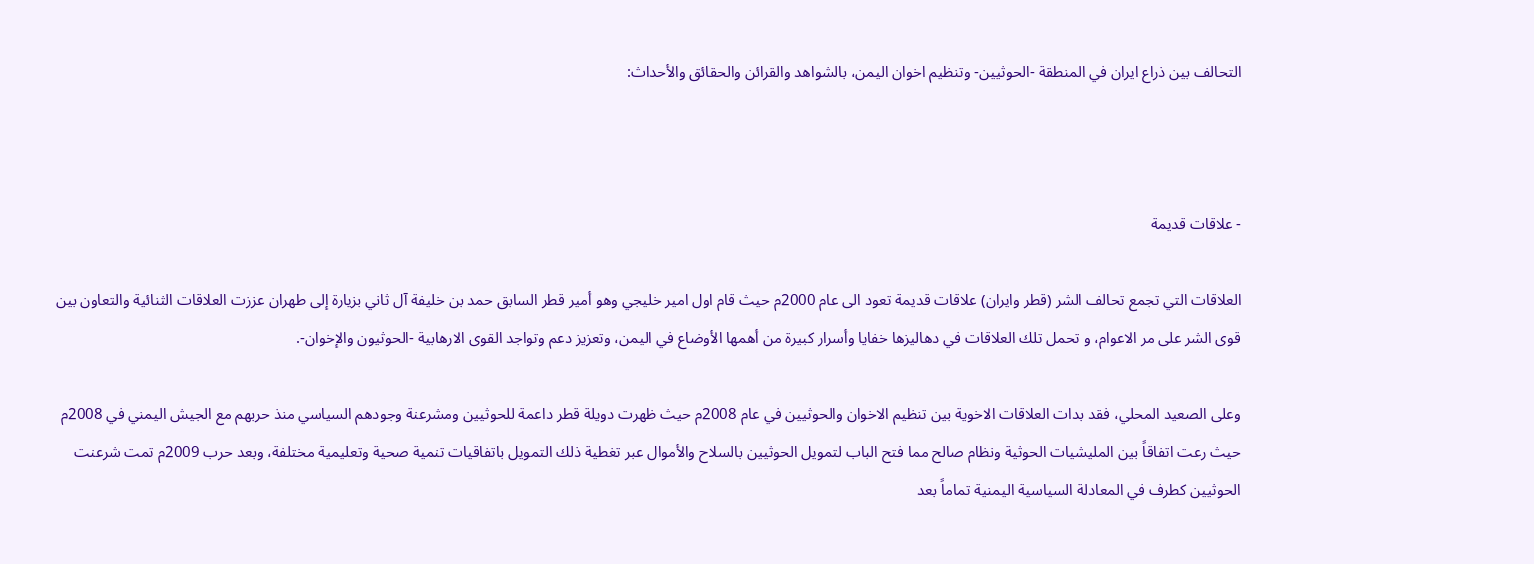التحالف بين ذراع ايران في المنطقة -الحوثيين- وتنظيم اخوان اليمن، بالشواهد والقرائن والحقائق والأحداث:



- علاقات قديمة

العلاقات التي تجمع تحالف الشر (قطر وايران) علاقات قديمة تعود الى عام 2000م حيث قام اول امير خليجي وهو أمير قطر السابق حمد بن خليفة آل ثاني بزيارة إلى طهران عززت العلاقات الثنائية والتعاون بين قوى الشر على مر الاعوام، و تحمل تلك العلاقات في دهاليزها خفايا وأسرار كبيرة من أهمها الأوضاع في اليمن، وتعزيز دعم وتواجد القوى الارهابية -الحوثيون والإخوان-.

وعلى الصعيد المحلي، فقد بدات العلاقات الاخوية بين تنظيم الاخوان والحوثيين في عام 2008م حيث ظهرت دويلة قطر داعمة للحوثيين ومشرعنة وجودهم السياسي منذ حربهم مع الجيش اليمني في 2008م حيث رعت اتفاقاً بين المليشيات الحوثية ونظام صالح مما فتح الباب لتمويل الحوثيين بالسلاح والأموال عبر تغطية ذلك التمويل باتفاقيات تنمية صحية وتعليمية مختلفة، وبعد حرب 2009م تمت شرعنت الحوثيين كطرف في المعادلة السياسية اليمنية تماماً بعد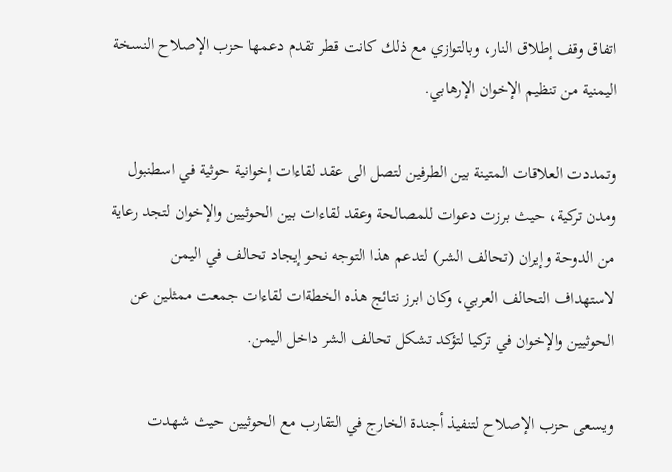اتفاق وقف إطلاق النار، وبالتوازي مع ذلك كانت قطر تقدم دعمها حزب الإصلاح النسخة اليمنية من تنظيم الإخوان الإرهابي.

وتمددت العلاقات المتينة بين الطرفين لتصل الى عقد لقاءات إخوانية حوثية في اسطنبول ومدن تركية، حيث برزت دعوات للمصالحة وعقد لقاءات بين الحوثيين والإخوان لتجد رعاية من الدوحة وإيران (تحالف الشر) لتدعم هذا التوجه نحو إيجاد تحالف في اليمن لاستهداف التحالف العربي، وكان ابرز نتائج هذه الخطةات لقاءات جمعت ممثلين عن الحوثيين والإخوان في تركيا لتؤكد تشكل تحالف الشر داخل اليمن.

ويسعى حزب الإصلاح لتنفيذ أجندة الخارج في التقارب مع الحوثيين حيث شهدت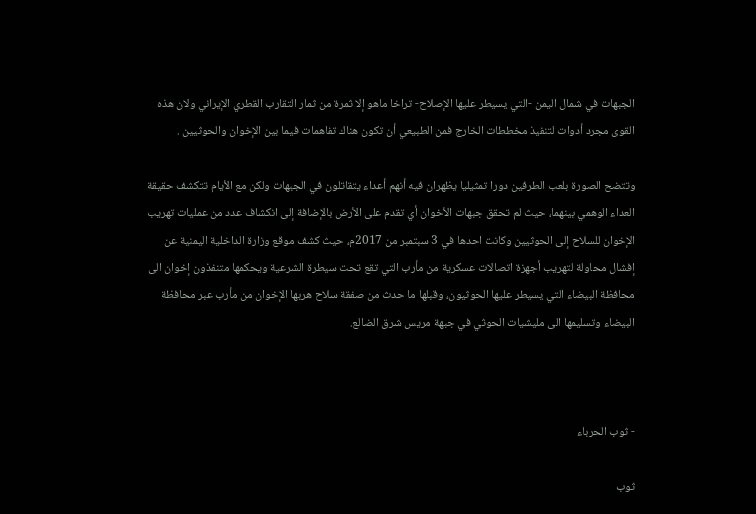الجبهات في شمال اليمن -التي يسيطر عليها الإصلاح- تراخا ماهو إلا ثمرة من ثمار التقارب القطري الإيراني ولان هذه القوى مجرد أدوات لتنفيذ مخططات الخارج فمن الطبيعي أن تكون هناك تفاهمات فيما بين الإخوان والحوثيين .

وتتضح الصورة بلعب الطرفين دورا تمثيليا يظهران فيه أنهم أعداء يتقاتلون في الجبهات ولكن مع الأيام تتكشف حقيقة العداء الوهمي بينهما، حيث لم تحقق جبهات الأخوان أي تقدم على الأرض بالإضافة إلى انكشاف عدد من عمليات تهريب الإخوان للسلاح إلى الحوثيين وكانت احدها في 3 سبتمبر من 2017م، حيث كشف موقع وزارة الداخلية اليمنية عن إفشال محاولة لتهريب أجهزة اتصالات عسكرية من مأرب التي تقع تحت سيطرة الشرعية ويحكمها متنفذون إخوان الى محافظة البيضاء التي يسيطر عليها الحوثيون، وقبلها ما حدث من صفقة سلاح هربها الإخوان من مأرب عبر محافظة البيضاء وتسليمها الى مليشيات الحوثي في جبهة مريس شرق الضالع.



- ثوب الحرباء

ثوب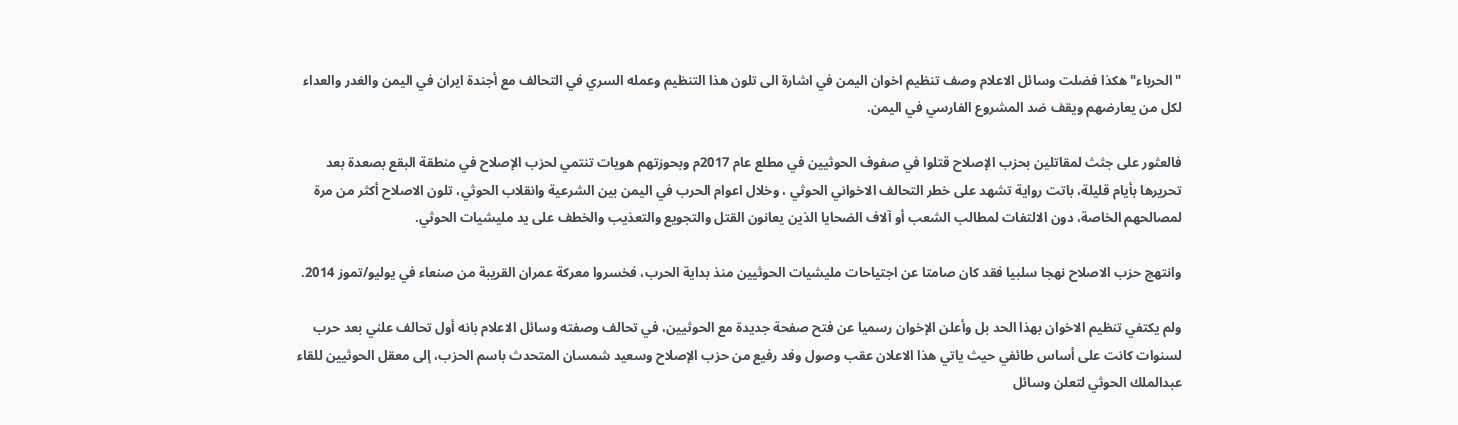"الحرباء" هكذا فضلت وسائل الاعلام وصف تنظيم اخوان اليمن في اشارة الى تلون هذا التنظيم وعمله السري في التحالف مع أجندة ايران في اليمن والغدر والعداء لكل من يعارضهم ويقف ضد المشروع الفارسي في اليمن.

فالعثور على جثث لمقاتلين بحزب الإصلاح قتلوا في صفوف الحوثيين في مطلع عام 2017م وبحوزتهم هويات تنتمي لحزب الإصلاح في منطقة البقع بصعدة بعد تحريرها بأيام قليلة، باتت رواية تشهد على خطر التحالف الاخواني الحوثي ، وخلال اعوام الحرب في اليمن بين الشرعية وانقلاب الحوثي، تلون الاصلاح أكثر من مرة لمصالحهم الخاصة، دون الالتفات لمطالب الشعب أو آلاف الضحايا الذين يعانون القتل والتجويع والتعذيب والخطف على يد مليشيات الحوثي.

وانتهج حزب الاصلاح نهجا سلبيا فقد كان صامتا عن اجتياحات مليشيات الحوثيين منذ بداية الحرب، فخسروا معركة عمران القريبة من صنعاء في يوليو/تموز 2014.

ولم يكتفي تنظيم الاخوان بهذا الحد بل وأعلن الإخوان رسميا عن فتح صفحة جديدة مع الحوثيين، في تحالف وصفته وسائل الاعلام بانه أول تحالف علني بعد حرب لسنوات كانت على أساس طائفي حيث ياتي هذا الاعلان عقب وصول وفد رفيع من حزب الإصلاح وسعيد شمسان المتحدث باسم الحزب، إلى معقل الحوثيين للقاء عبدالملك الحوثي لتعلن وسائل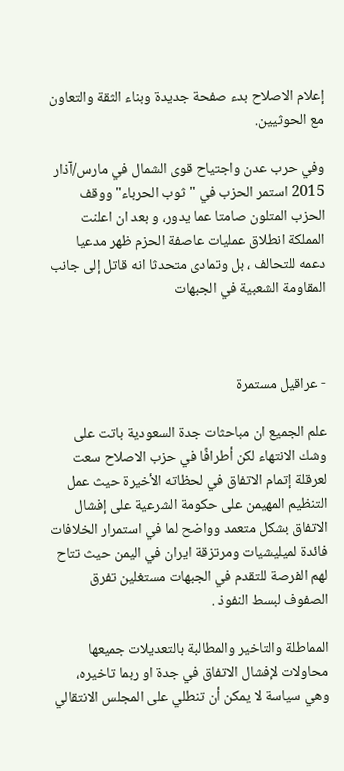إعلام الاصلاح بدء صفحة جديدة وبناء الثقة والتعاون مع الحوثيين.

وفي حرب عدن واجتياح قوى الشمال في مارس/آذار 2015 استمر الحزب في "ثوب الحرباء" ووقف الحزب المتلون صامتا عما يدور، و بعد ان اعلنت المملكة انطلاق عمليات عاصفة الحزم ظهر مدعيا دعمه للتحالف ، بل وتمادى متحدثا انه قاتل إلى جانب المقاومة الشعبية في الجبهات



- عراقيل مستمرة

علم الجميع ان مباحثات جدة السعودية باتت على وشك الانتهاء لكن أطرافًا في حزب الاصلاح سعت لعرقلة إتمام الاتفاق في لحظاته الأخيرة حيث عمل التنظيم المهيمن على حكومة الشرعية على إفشال الاتفاق بشكل متعمد وواضح لما في استمرار الخلافات فائدة لميليشيات ومرتزقة ايران في اليمن حيث تتاح لهم الفرصة للتقدم في الجبهات مستغلين تفرق الصفوف لبسط النفوذ .

المماطلة والتاخير والمطالبة بالتعديلات جميعها محاولات لإفشال الاتفاق في جدة او ربما تاخيره، وهي سياسة لا يمكن أن تنطلي على المجلس الانتقالي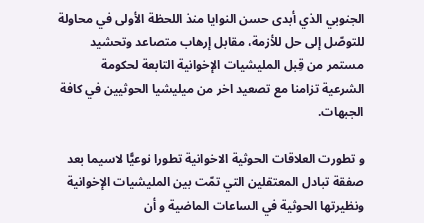الجنوبي الذي أبدى حسن النوايا منذ اللحظة الأولى في محاولة للتوصّل إلى حل للأزمة، مقابل إرهاب متصاعد وتحشيد مستمر من قِبل المليشيات الإخوانية التابعة لحكومة الشرعية تزامنا مع تصعيد اخر من ميليشيا الحوثيين في كافة الجبهات.

و تطورت العلاقات الحوثية الاخوانية تطورا نوعيًّا لاسيما بعد صفقة تبادل المعتقلين التي تمّت بين المليشيات الإخوانية ونظيرتها الحوثية في الساعات الماضية و أن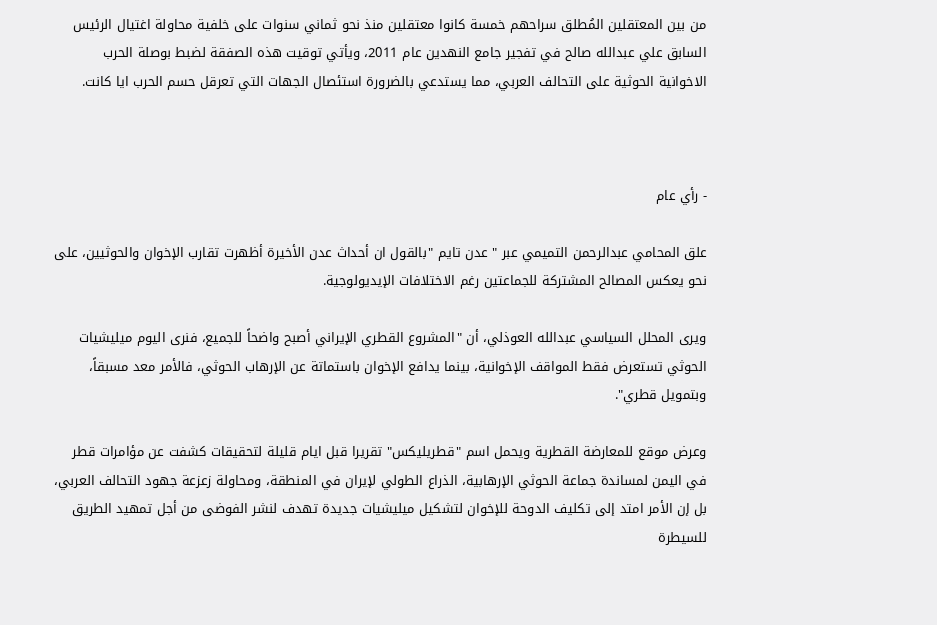من بين المعتقلين المُطلق سراحهم خمسة كانوا معتقلين منذ نحو ثماني سنوات على خلفية محاولة اغتيال الرئيس السابق علي عبدالله صالح في تفجير جامع النهدين عام 2011، ويأتي توقيت هذه الصفقة لضبط بوصلة الحرب الاخوانية الحوثية على التحالف العربي، مما يستدعي بالضرورة استئصال الجهات التي تعرقل حسم الحرب ايا كانت.



- رأي عام

علق المحامي عبدالرحمن التميمي عبر " عدن تايم "بالقول ان أحداث عدن الأخيرة أظهرت تقارب الإخوان والحوثيين، على نحو يعكس المصالح المشتركة للجماعتين رغم الاختلافات الإيديولوجية.

ويرى المحلل السياسي عبدالله العوذلي، أن "المشروع القطري الإيراني أصبح واضحاً للجميع، فنرى اليوم ميليشيات الحوثي تستعرض فقط المواقف الإخوانية، بينما يدافع الإخوان باستماتة عن الإرهاب الحوثي، فالأمر معد مسبقاً، وبتمويل قطري".

وعرض موقع للمعارضة القطرية ويحمل اسم "قطريليكس" تقريرا قبل ايام قليلة لتحقيقات كشفت عن مؤامرات قطر في اليمن لمساندة جماعة الحوثي الإرهابية، الذراع الطولي لإيران في المنطقة، ومحاولة زعزعة جهود التحالف العربي، بل إن الأمر امتد إلى تكليف الدوحة للإخوان لتشكيل ميليشيات جديدة تهدف لنشر الفوضى من أجل تمهيد الطريق للسيطرة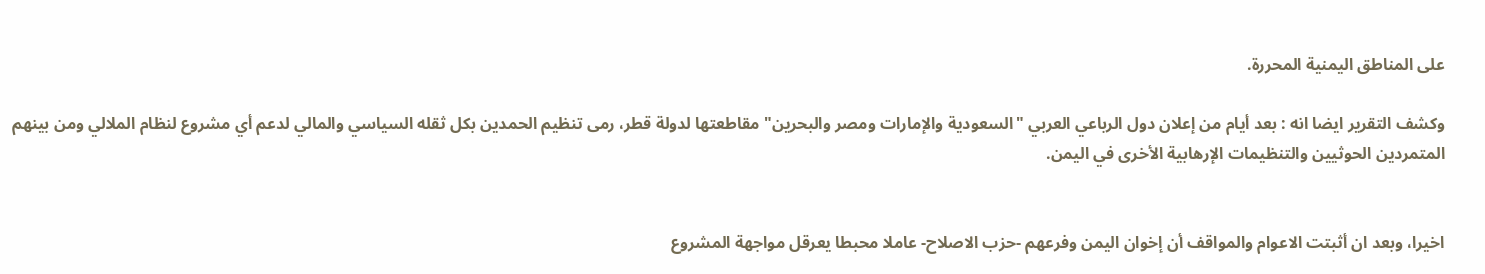على المناطق اليمنية المحررة.

وكشف التقرير ايضا انه : بعد أيام من إعلان دول الرباعي العربي "السعودية والإمارات ومصر والبحرين" مقاطعتها لدولة قطر، رمى تنظيم الحمدين بكل ثقله السياسي والمالي لدعم أي مشروع لنظام الملالي ومن بينهم المتمردين الحوثيين والتنظيمات الإرهابية الأخرى في اليمن.


اخيرا، وبعد ان أثبتت الاعوام والمواقف أن إخوان اليمن وفرعهم -حزب الاصلاح- عاملا محبطا يعرقل مواجهة المشروع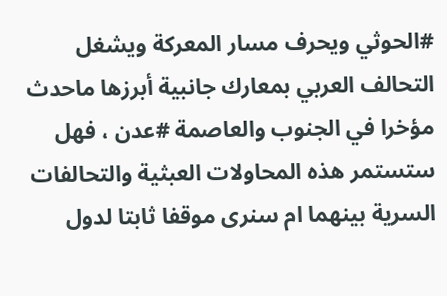#الحوثي ويحرف مسار المعركة ويشغل التحالف العربي بمعارك جانبية أبرزها ماحدث مؤخرا في الجنوب والعاصمة #عدن ، فهل ستستمر هذه المحاولات العبثية والتحالفات السرية بينهما ام سنرى موقفا ثابتا لدول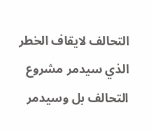التحالف لايقاف الخطر الذي سيدمر مشروع التحالف بل وسيدمر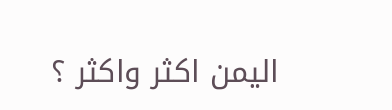اليمن اكثر واكثر ؟